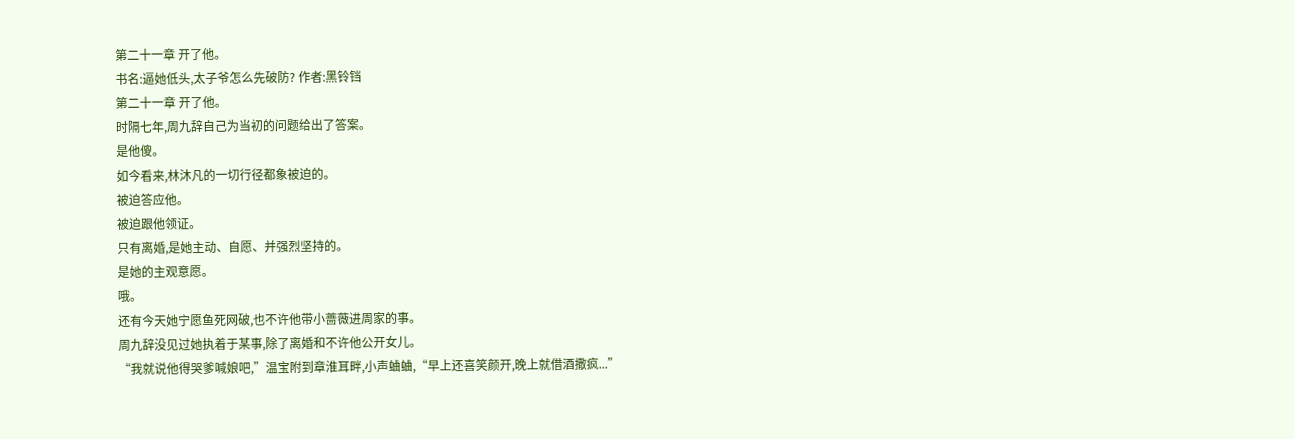第二十一章 开了他。
书名:逼她低头,太子爷怎么先破防? 作者:黑铃铛
第二十一章 开了他。
时隔七年,周九辞自己为当初的问题给出了答案。
是他傻。
如今看来,林沐凡的一切行径都象被迫的。
被迫答应他。
被迫跟他领证。
只有离婚,是她主动、自愿、并强烈坚持的。
是她的主观意愿。
哦。
还有今天她宁愿鱼死网破,也不许他带小蔷薇进周家的事。
周九辞没见过她执着于某事,除了离婚和不许他公开女儿。
“我就说他得哭爹喊娘吧,”温宝附到章淮耳畔,小声蛐蛐,“早上还喜笑颜开,晚上就借酒撒疯...”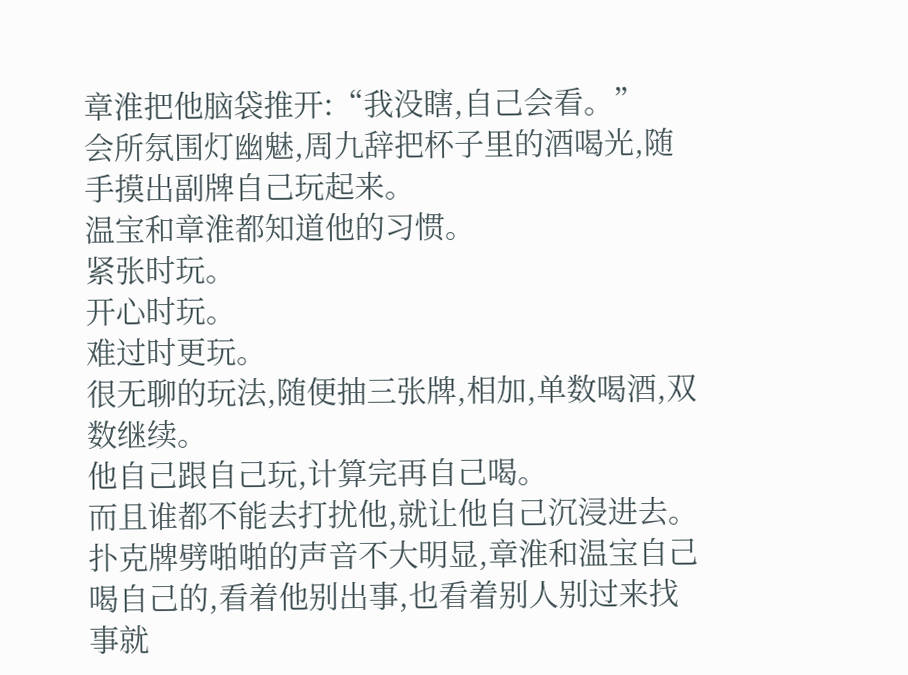章淮把他脑袋推开:“我没瞎,自己会看。”
会所氛围灯幽魅,周九辞把杯子里的酒喝光,随手摸出副牌自己玩起来。
温宝和章淮都知道他的习惯。
紧张时玩。
开心时玩。
难过时更玩。
很无聊的玩法,随便抽三张牌,相加,单数喝酒,双数继续。
他自己跟自己玩,计算完再自己喝。
而且谁都不能去打扰他,就让他自己沉浸进去。
扑克牌劈啪啪的声音不大明显,章淮和温宝自己喝自己的,看着他别出事,也看着别人别过来找事就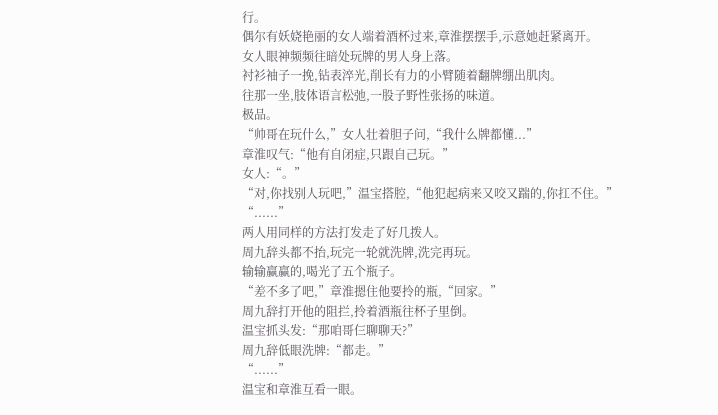行。
偶尔有妖娆艳丽的女人端着酒杯过来,章淮摆摆手,示意她赶紧离开。
女人眼神频频往暗处玩牌的男人身上落。
衬衫袖子一挽,钻表淬光,削长有力的小臂随着翻牌绷出肌肉。
往那一坐,肢体语言松弛,一股子野性张扬的味道。
极品。
“帅哥在玩什么,”女人壮着胆子问,“我什么牌都懂...”
章淮叹气:“他有自闭症,只跟自己玩。”
女人:“。”
“对,你找别人玩吧,”温宝搭腔,“他犯起病来又咬又踹的,你扛不住。”
“......”
两人用同样的方法打发走了好几拨人。
周九辞头都不抬,玩完一轮就洗牌,洗完再玩。
输输赢赢的,喝光了五个瓶子。
“差不多了吧,”章淮摁住他要拎的瓶,“回家。”
周九辞打开他的阻拦,拎着酒瓶往杯子里倒。
温宝抓头发:“那咱哥仨聊聊天?”
周九辞低眼洗牌:“都走。”
“......”
温宝和章淮互看一眼。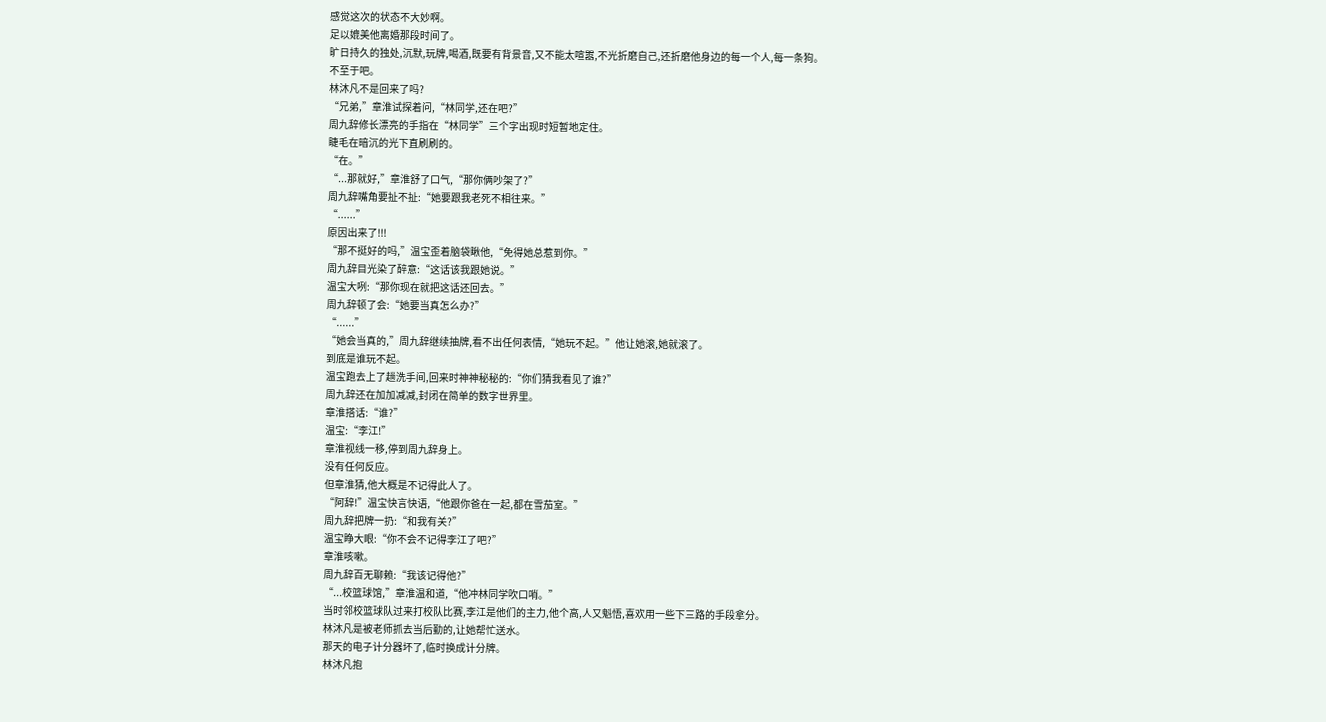感觉这次的状态不大妙啊。
足以媲美他离婚那段时间了。
旷日持久的独处,沉默,玩牌,喝酒,既要有背景音,又不能太喧嚣,不光折磨自己,还折磨他身边的每一个人,每一条狗。
不至于吧。
林沐凡不是回来了吗?
“兄弟,”章淮试探着问,“林同学,还在吧?”
周九辞修长漂亮的手指在“林同学”三个字出现时短暂地定住。
睫毛在暗沉的光下直刷刷的。
“在。”
“...那就好,”章淮舒了口气,“那你俩吵架了?”
周九辞嘴角要扯不扯:“她要跟我老死不相往来。”
“......”
原因出来了!!!
“那不挺好的吗,”温宝歪着脑袋瞅他,“免得她总惹到你。”
周九辞目光染了醉意:“这话该我跟她说。”
温宝大咧:“那你现在就把这话还回去。”
周九辞顿了会:“她要当真怎么办?”
“......”
“她会当真的,”周九辞继续抽牌,看不出任何表情,“她玩不起。”他让她滚,她就滚了。
到底是谁玩不起。
温宝跑去上了趟洗手间,回来时神神秘秘的:“你们猜我看见了谁?”
周九辞还在加加减减,封闭在简单的数字世界里。
章淮搭话:“谁?”
温宝:“李江!”
章淮视线一移,停到周九辞身上。
没有任何反应。
但章淮猜,他大概是不记得此人了。
“阿辞!”温宝快言快语,“他跟你爸在一起,都在雪茄室。”
周九辞把牌一扔:“和我有关?”
温宝睁大眼:“你不会不记得李江了吧?”
章淮咳嗽。
周九辞百无聊赖:“我该记得他?”
“...校篮球馆,”章淮温和道,“他冲林同学吹口哨。”
当时邻校篮球队过来打校队比赛,李江是他们的主力,他个高,人又魁悟,喜欢用一些下三路的手段拿分。
林沐凡是被老师抓去当后勤的,让她帮忙送水。
那天的电子计分器坏了,临时换成计分牌。
林沐凡抱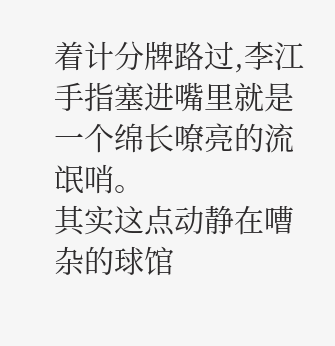着计分牌路过,李江手指塞进嘴里就是一个绵长嘹亮的流氓哨。
其实这点动静在嘈杂的球馆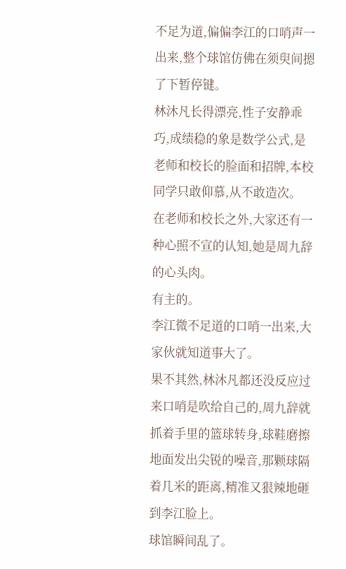不足为道,偏偏李江的口哨声一出来,整个球馆仿佛在须臾间摁了下暂停键。
林沐凡长得漂亮,性子安静乖巧,成绩稳的象是数学公式,是老师和校长的脸面和招牌,本校同学只敢仰慕,从不敢造次。
在老师和校长之外,大家还有一种心照不宣的认知,她是周九辞的心头肉。
有主的。
李江微不足道的口哨一出来,大家伙就知道事大了。
果不其然,林沐凡都还没反应过来口哨是吹给自己的,周九辞就抓着手里的篮球转身,球鞋磨擦地面发出尖锐的噪音,那颗球隔着几米的距离,精准又狠辣地砸到李江脸上。
球馆瞬间乱了。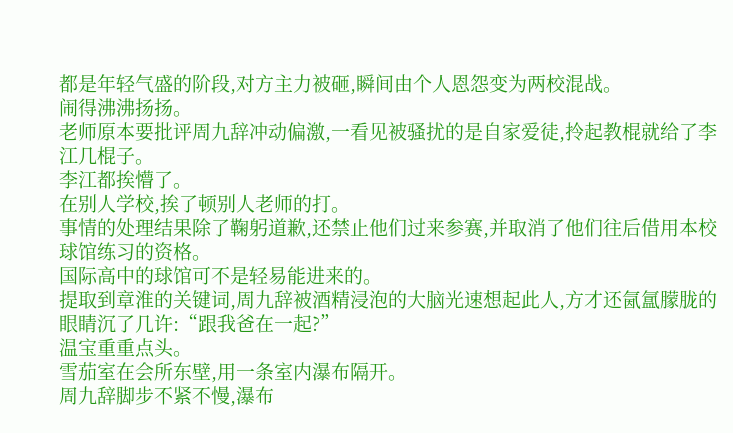都是年轻气盛的阶段,对方主力被砸,瞬间由个人恩怨变为两校混战。
闹得沸沸扬扬。
老师原本要批评周九辞冲动偏激,一看见被骚扰的是自家爱徒,拎起教棍就给了李江几棍子。
李江都挨懵了。
在别人学校,挨了顿别人老师的打。
事情的处理结果除了鞠躬道歉,还禁止他们过来参赛,并取消了他们往后借用本校球馆练习的资格。
国际高中的球馆可不是轻易能进来的。
提取到章淮的关键词,周九辞被酒精浸泡的大脑光速想起此人,方才还氤氲朦胧的眼睛沉了几许:“跟我爸在一起?”
温宝重重点头。
雪茄室在会所东壁,用一条室内瀑布隔开。
周九辞脚步不紧不慢,瀑布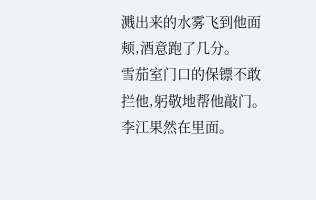溅出来的水雾飞到他面颊,酒意跑了几分。
雪茄室门口的保镖不敢拦他,躬敬地帮他敲门。
李江果然在里面。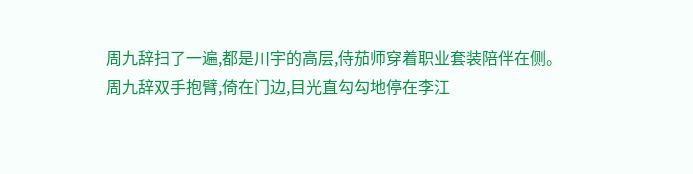周九辞扫了一遍,都是川宇的高层,侍茄师穿着职业套装陪伴在侧。
周九辞双手抱臂,倚在门边,目光直勾勾地停在李江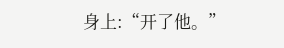身上:“开了他。”